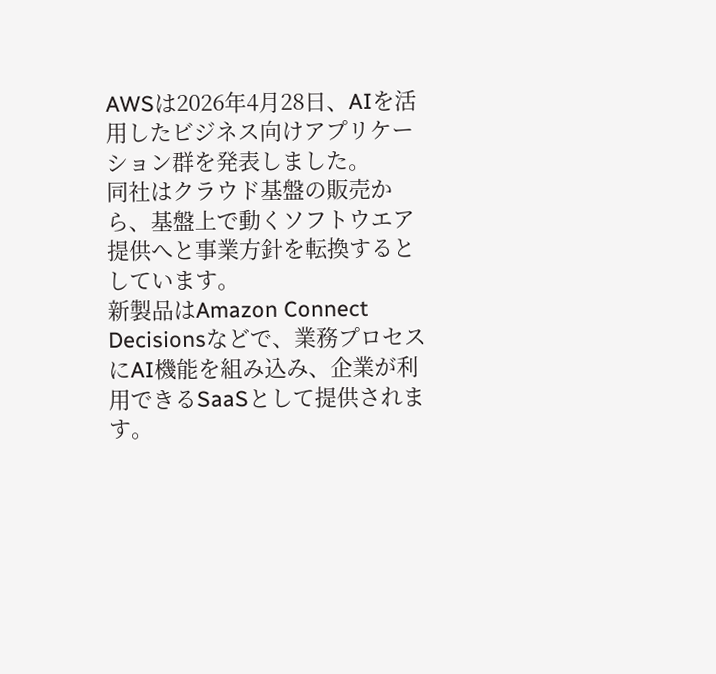AWSは2026年4月28日、AIを活用したビジネス向けアプリケーション群を発表しました。
同社はクラウド基盤の販売から、基盤上で動くソフトウエア提供へと事業方針を転換するとしています。
新製品はAmazon Connect Decisionsなどで、業務プロセスにAI機能を組み込み、企業が利用できるSaaSとして提供されます。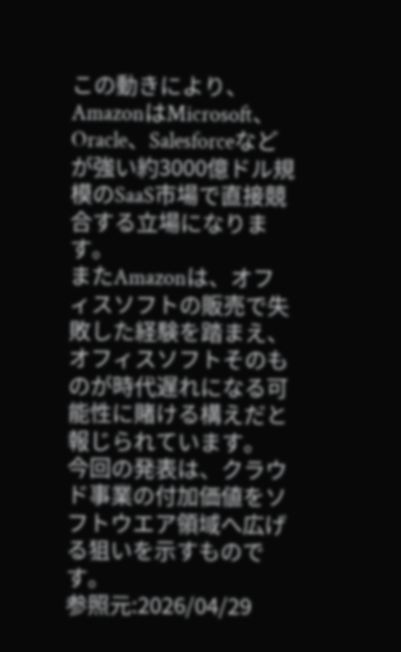この動きにより、AmazonはMicrosoft、Oracle、Salesforceなどが強い約3000億ドル規模のSaaS市場で直接競合する立場になります。
またAmazonは、オフィスソフトの販売で失敗した経験を踏まえ、オフィスソフトそのものが時代遅れになる可能性に賭ける構えだと報じられています。
今回の発表は、クラウド事業の付加価値をソフトウエア領域へ広げる狙いを示すものです。
参照元:2026/04/29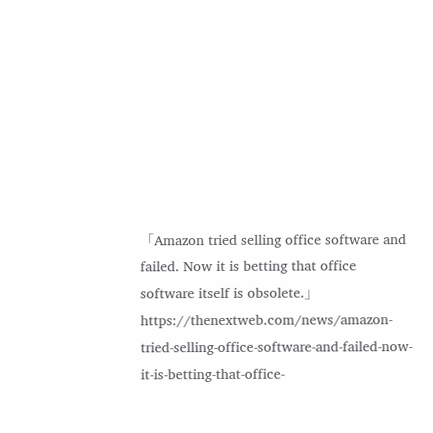「Amazon tried selling office software and failed. Now it is betting that office software itself is obsolete.」 https://thenextweb.com/news/amazon-tried-selling-office-software-and-failed-now-it-is-betting-that-office-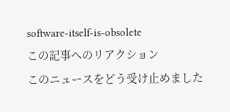software-itself-is-obsolete
この記事へのリアクション
このニュースをどう受け止めました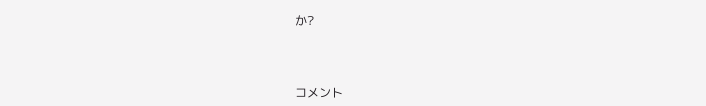か?



コメント